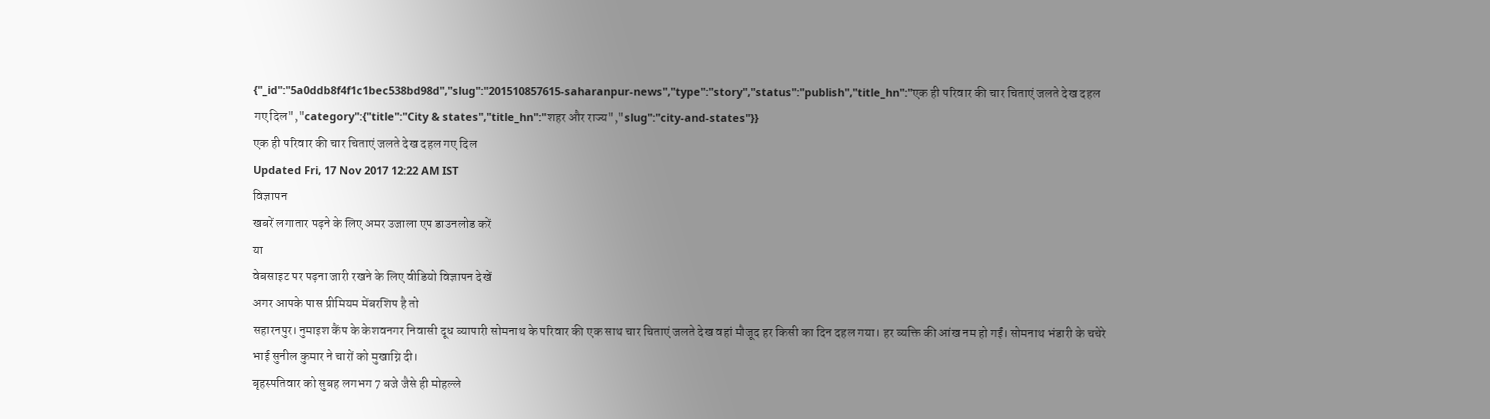{"_id":"5a0ddb8f4f1c1bec538bd98d","slug":"201510857615-saharanpur-news","type":"story","status":"publish","title_hn":"एक ही परिवार की चार चिताएं जलते देख दहल गए दिल","category":{"title":"City & states","title_hn":"शहर और राज्य","slug":"city-and-states"}}
एक ही परिवार की चार चिताएं जलते देख दहल गए दिल
Updated Fri, 17 Nov 2017 12:22 AM IST
विज्ञापन
खबरें लगातार पढ़ने के लिए अमर उजाला एप डाउनलोड करें
या
वेबसाइट पर पढ़ना जारी रखने के लिए वीडियो विज्ञापन देखें
अगर आपके पास प्रीमियम मेंबरशिप है तो
सहारनपुर। नुमाइश कैंप के केशवनगर निवासी दूध व्यापारी सोमनाथ के परिवार की एक साथ चार चिताएं जलते देख वहां मौजूद हर किसी का दिन दहल गया। हर व्यक्ति की आंख नम हो गईं। सोमनाथ भंडारी के चचेरे भाई सुनील कुमार ने चारों को मुखाग्नि दी।
बृहस्पतिवार को सुबह लगभग 7 बजे जैसे ही मोहल्ले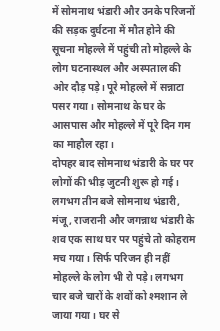में सोमनाथ भंडारी और उनके परिजनों की सड़क दुर्घटना में मौत होने की सूचना मोहल्ले में पहुंची तो मोहल्ले के लोग घटनास्थल और अस्पताल की ओर दौड़ पड़े। पूरे मोहल्ले में सन्नाटा पसर गया। सोमनाथ के घर के आसपास और मोहल्ले में पूरे दिन गम का माहौल रहा।
दोपहर बाद सोमनाथ भंडारी के घर पर लोगों की भीड़ जुटनी शुरू हो गई। लगभग तीन बजे सोमनाथ भंडारी, मंजू, राजरानी और जगन्नाथ भंडारी के शव एक साथ घर पर पहुंचे तो कोहराम मच गया। सिर्फ परिजन ही नहीं मोहल्ले के लोग भी रो पड़े। लगभग चार बजे चारों के शवों को श्मशान ले जाया गया। घर से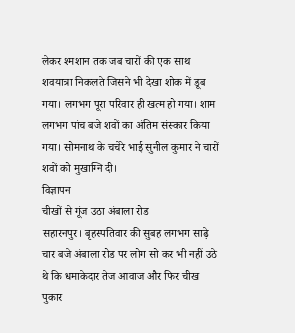लेकर श्मशान तक जब चारों की एक साथ शवयात्रा निकलते जिसने भी देखा शोक में डूब गया। लगभग पूरा परिवार ही खत्म हो गया। शाम लगभग पांच बजे शवों का अंतिम संस्कार किया गया। सोमनाथ के चचेरे भाई सुनील कुमार ने चारों शवों को मुखाग्नि दी।
विज्ञापन
चीखों से गूंज उठा अंबाला रोड
सहारनपुर। बृहस्पतिवार की सुबह लगभग साढ़े चार बजे अंबाला रोड पर लोग सो कर भी नहीं उठे थे कि धमाकेदार तेज आवाज और फिर चीख पुकार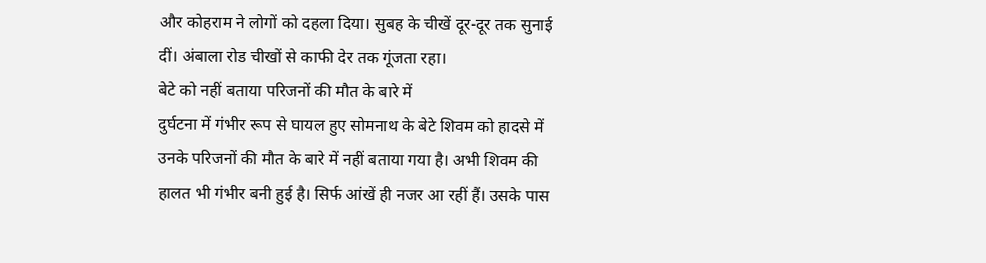और कोहराम ने लोगों को दहला दिया। सुबह के चीखें दूर-दूर तक सुनाई दीं। अंबाला रोड चीखों से काफी देर तक गूंजता रहा।
बेटे को नहीं बताया परिजनों की मौत के बारे में
दुर्घटना में गंभीर रूप से घायल हुए सोमनाथ के बेटे शिवम को हादसे में उनके परिजनों की मौत के बारे में नहीं बताया गया है। अभी शिवम की हालत भी गंभीर बनी हुई है। सिर्फ आंखें ही नजर आ रहीं हैं। उसके पास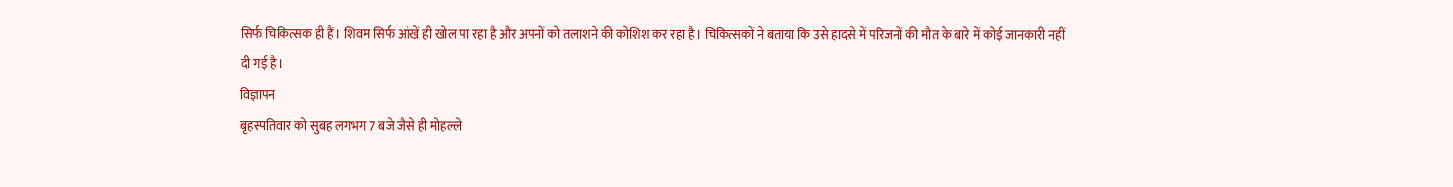सिर्फ चिकित्सक ही हैं। शिवम सिर्फ आंखें ही खोल पा रहा है और अपनों को तलाशने की कोशिश कर रहा है। चिकित्सकों ने बताया कि उसे हादसे में परिजनों की मौत के बारे में कोई जानकारी नहीं दी गई है।
विज्ञापन
बृहस्पतिवार को सुबह लगभग 7 बजे जैसे ही मोहल्ले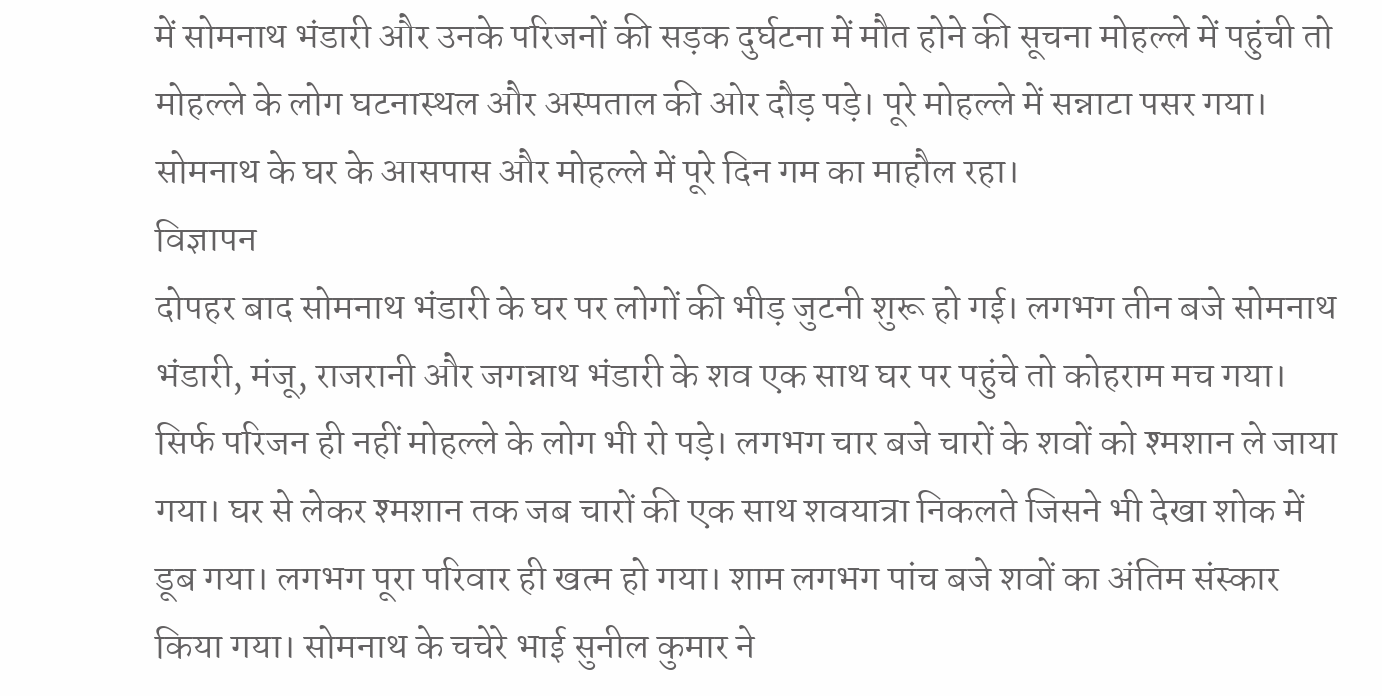में सोमनाथ भंडारी और उनके परिजनों की सड़क दुर्घटना में मौत होने की सूचना मोहल्ले में पहुंची तो मोहल्ले के लोग घटनास्थल और अस्पताल की ओर दौड़ पड़े। पूरे मोहल्ले में सन्नाटा पसर गया। सोमनाथ के घर के आसपास और मोहल्ले में पूरे दिन गम का माहौल रहा।
विज्ञापन
दोपहर बाद सोमनाथ भंडारी के घर पर लोगों की भीड़ जुटनी शुरू हो गई। लगभग तीन बजे सोमनाथ भंडारी, मंजू, राजरानी और जगन्नाथ भंडारी के शव एक साथ घर पर पहुंचे तो कोहराम मच गया। सिर्फ परिजन ही नहीं मोहल्ले के लोग भी रो पड़े। लगभग चार बजे चारों के शवों को श्मशान ले जाया गया। घर से लेकर श्मशान तक जब चारों की एक साथ शवयात्रा निकलते जिसने भी देखा शोक में डूब गया। लगभग पूरा परिवार ही खत्म हो गया। शाम लगभग पांच बजे शवों का अंतिम संस्कार किया गया। सोमनाथ के चचेरे भाई सुनील कुमार ने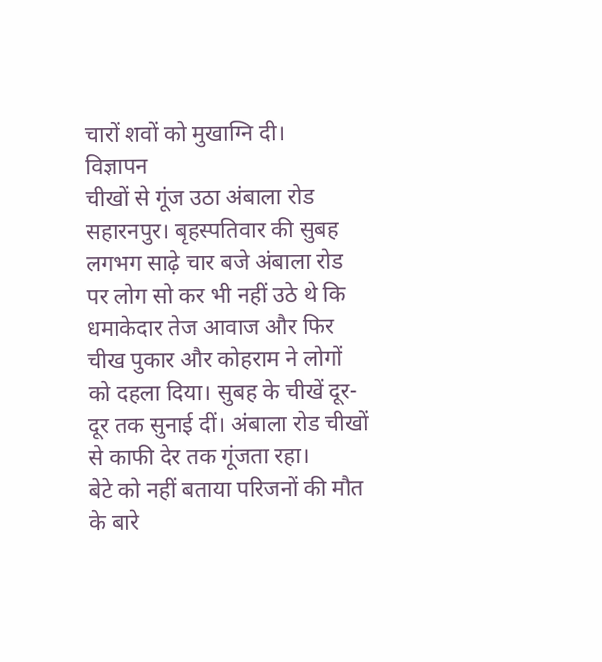चारों शवों को मुखाग्नि दी।
विज्ञापन
चीखों से गूंज उठा अंबाला रोड
सहारनपुर। बृहस्पतिवार की सुबह लगभग साढ़े चार बजे अंबाला रोड पर लोग सो कर भी नहीं उठे थे कि धमाकेदार तेज आवाज और फिर चीख पुकार और कोहराम ने लोगों को दहला दिया। सुबह के चीखें दूर-दूर तक सुनाई दीं। अंबाला रोड चीखों से काफी देर तक गूंजता रहा।
बेटे को नहीं बताया परिजनों की मौत के बारे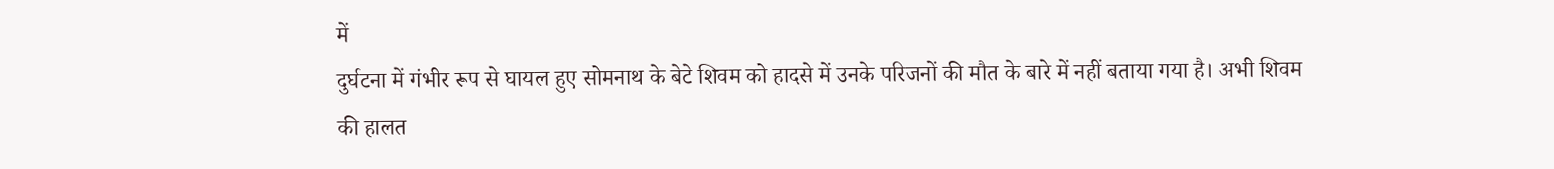में
दुर्घटना में गंभीर रूप से घायल हुए सोमनाथ के बेटे शिवम को हादसे में उनके परिजनों की मौत के बारे में नहीं बताया गया है। अभी शिवम की हालत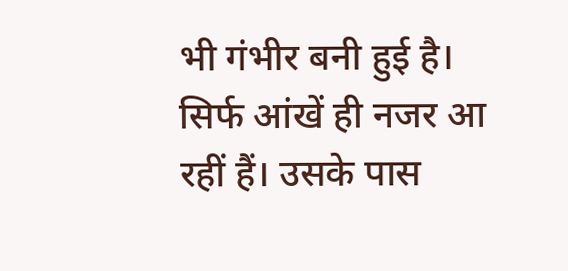भी गंभीर बनी हुई है। सिर्फ आंखें ही नजर आ रहीं हैं। उसके पास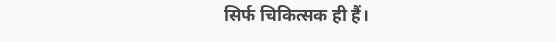सिर्फ चिकित्सक ही हैं।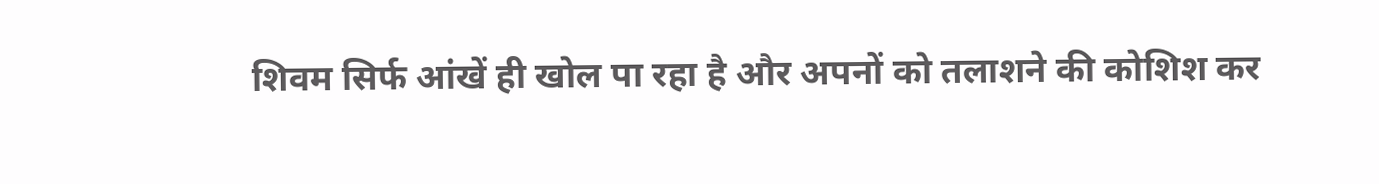शिवम सिर्फ आंखें ही खोल पा रहा है और अपनों को तलाशने की कोशिश कर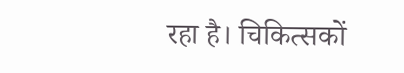रहा है। चिकित्सकों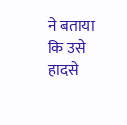ने बताया कि उसे हादसे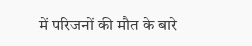में परिजनों की मौत के बारे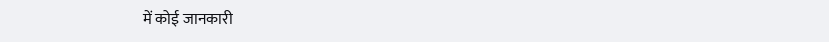में कोई जानकारी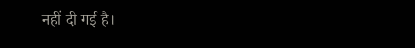नहीं दी गई है।